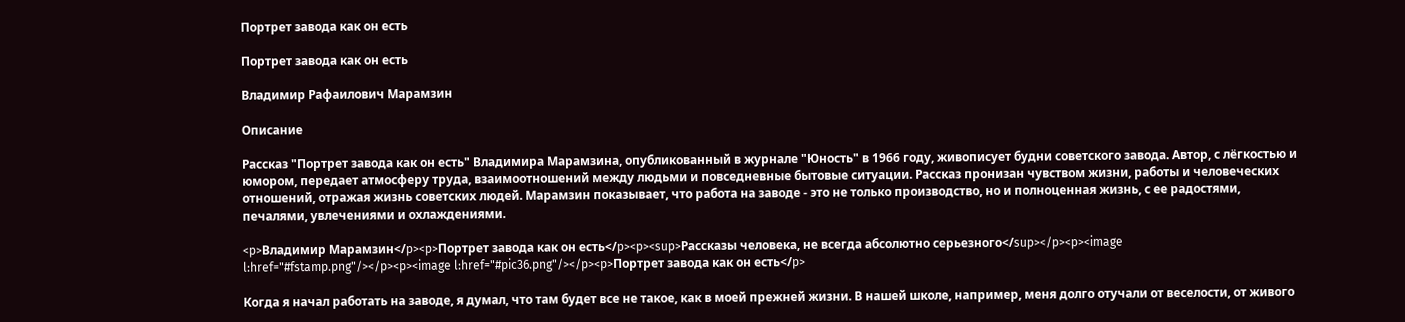Портрет завода как он есть

Портрет завода как он есть

Владимир Рафаилович Марамзин

Описание

Рассказ "Портрет завода как он есть" Владимира Марамзина, опубликованный в журнале "Юность" в 1966 году, живописует будни советского завода. Автор, с лёгкостью и юмором, передает атмосферу труда, взаимоотношений между людьми и повседневные бытовые ситуации. Рассказ пронизан чувством жизни, работы и человеческих отношений, отражая жизнь советских людей. Марамзин показывает, что работа на заводе - это не только производство, но и полноценная жизнь, с ее радостями, печалями, увлечениями и охлаждениями.

<p>Владимир Марамзин</p><p>Портрет завода как он есть</p><p><sup>Рассказы человека, не всегда абсолютно серьезного</sup></p><p><image l:href="#fstamp.png"/></p><p><image l:href="#pic36.png"/></p><p>Портрет завода как он есть</p>

Когда я начал работать на заводе, я думал, что там будет все не такое, как в моей прежней жизни. В нашей школе, например, меня долго отучали от веселости, от живого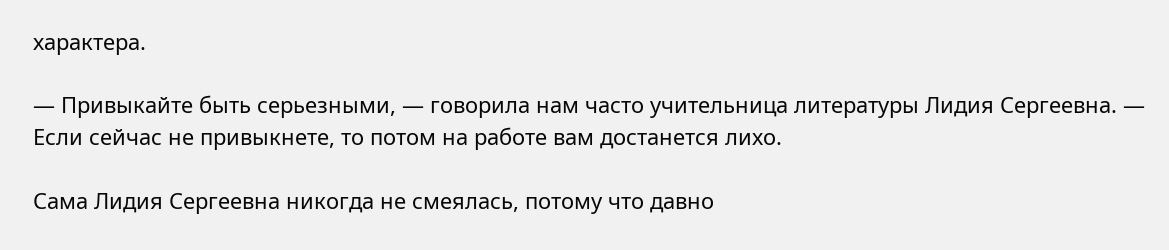характера.

— Привыкайте быть серьезными, — говорила нам часто учительница литературы Лидия Сергеевна. — Если сейчас не привыкнете, то потом на работе вам достанется лихо.

Сама Лидия Сергеевна никогда не смеялась, потому что давно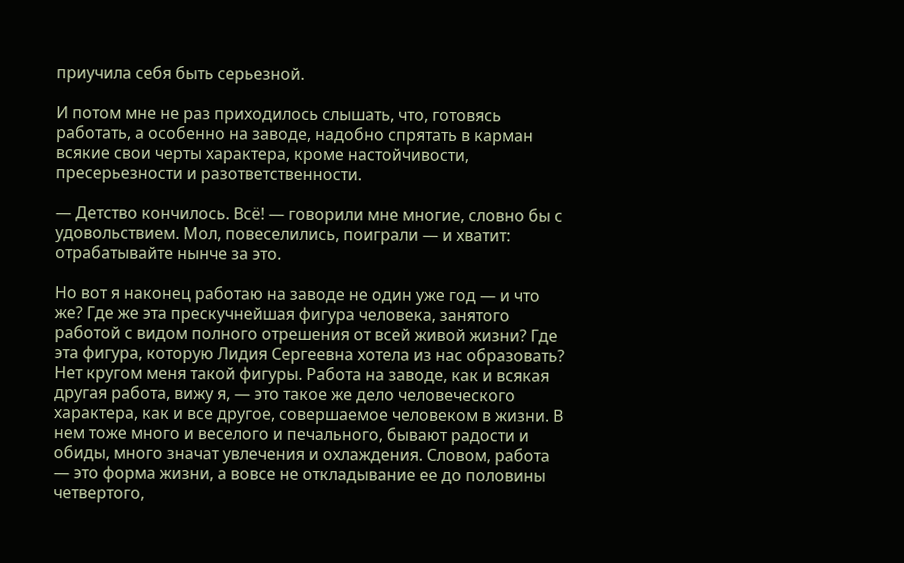приучила себя быть серьезной.

И потом мне не раз приходилось слышать, что, готовясь работать, а особенно на заводе, надобно спрятать в карман всякие свои черты характера, кроме настойчивости, пресерьезности и разответственности.

— Детство кончилось. Всё! — говорили мне многие, словно бы с удовольствием. Мол, повеселились, поиграли — и хватит: отрабатывайте нынче за это.

Но вот я наконец работаю на заводе не один уже год — и что же? Где же эта прескучнейшая фигура человека, занятого работой с видом полного отрешения от всей живой жизни? Где эта фигура, которую Лидия Сергеевна хотела из нас образовать? Нет кругом меня такой фигуры. Работа на заводе, как и всякая другая работа, вижу я, — это такое же дело человеческого характера, как и все другое, совершаемое человеком в жизни. В нем тоже много и веселого и печального, бывают радости и обиды, много значат увлечения и охлаждения. Словом, работа — это форма жизни, а вовсе не откладывание ее до половины четвертого,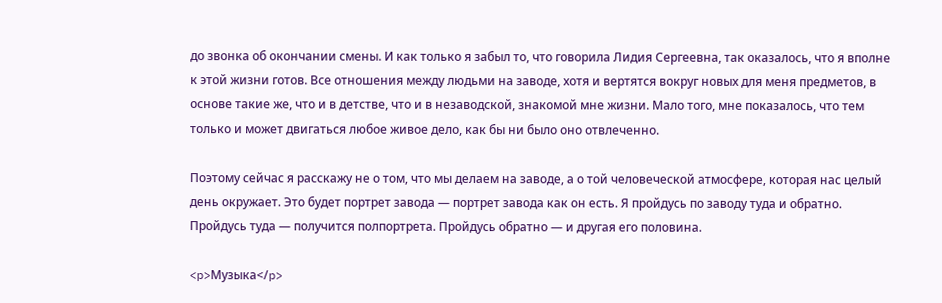до звонка об окончании смены. И как только я забыл то, что говорила Лидия Сергеевна, так оказалось, что я вполне к этой жизни готов. Все отношения между людьми на заводе, хотя и вертятся вокруг новых для меня предметов, в основе такие же, что и в детстве, что и в незаводской, знакомой мне жизни. Мало того, мне показалось, что тем только и может двигаться любое живое дело, как бы ни было оно отвлеченно.

Поэтому сейчас я расскажу не о том, что мы делаем на заводе, а о той человеческой атмосфере, которая нас целый день окружает. Это будет портрет завода — портрет завода как он есть. Я пройдусь по заводу туда и обратно. Пройдусь туда — получится полпортрета. Пройдусь обратно — и другая его половина.

<p>Музыка</p>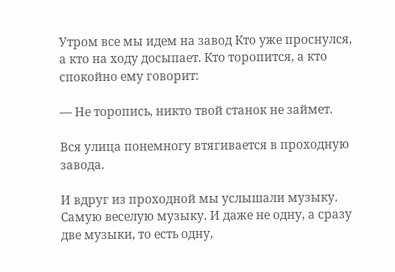Утром все мы идем на завод Кто уже проснулся, а кто на ходу досыпает. Кто торопится, а кто спокойно ему говорит:

— Не торопись, никто твой станок не займет.

Вся улица понемногу втягивается в проходную завода.

И вдруг из проходной мы услышали музыку. Самую веселую музыку. И даже не одну, а сразу две музыки, то есть одну,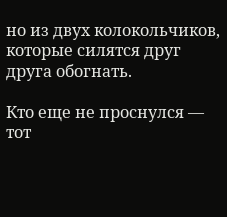но из двух колокольчиков, которые силятся друг друга обогнать.

Кто еще не проснулся — тот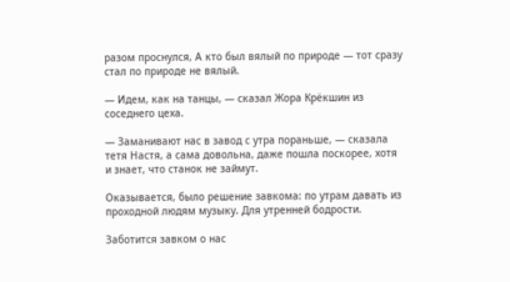разом проснулся, А кто был вялый по природе — тот сразу стал по природе не вялый.

— Идем, как на танцы, — сказал Жора Крёкшин из соседнего цеха.

— Заманивают нас в завод с утра пораньше, — сказала тетя Настя, а сама довольна, даже пошла поскорее, хотя и знает, что станок не займут.

Оказывается, было решение завкома: по утрам давать из проходной людям музыку. Для утренней бодрости.

Заботится завком о нас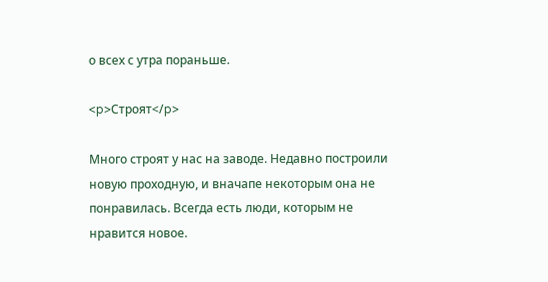о всех с утра пораньше.

<p>Строят</p>

Много строят у нас на заводе. Недавно построили новую проходную, и вначапе некоторым она не понравилась. Всегда есть люди, которым не нравится новое.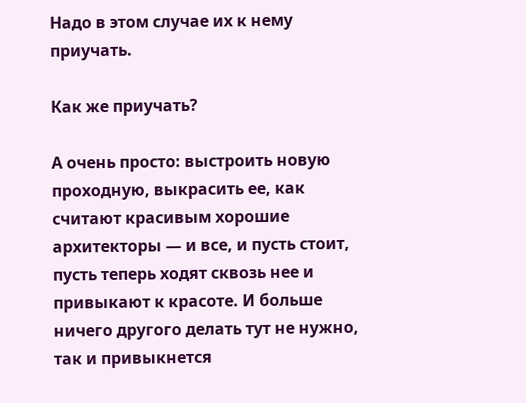Надо в этом случае их к нему приучать.

Как же приучать?

А очень просто: выстроить новую проходную, выкрасить ее, как считают красивым хорошие архитекторы — и все, и пусть стоит, пусть теперь ходят сквозь нее и привыкают к красоте. И больше ничего другого делать тут не нужно, так и привыкнется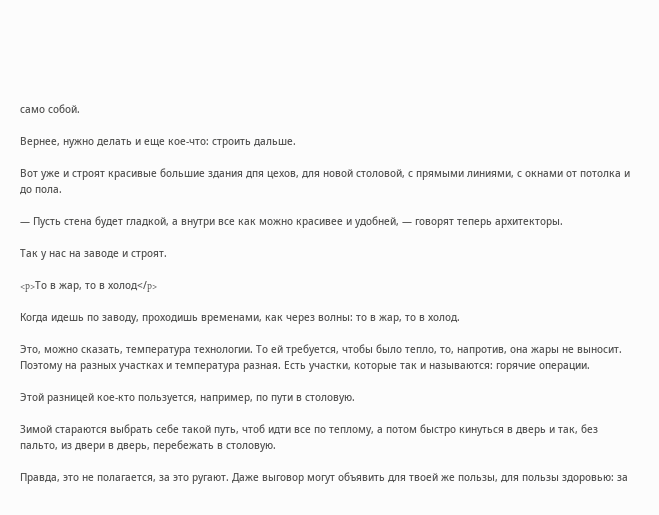само собой.

Вернее, нужно делать и еще кое-что: строить дальше.

Вот уже и строят красивые большие здания дпя цехов, для новой столовой, с прямыми линиями, с окнами от потолка и до пола.

— Пусть стена будет гладкой, а внутри все как можно красивее и удобней, — говорят теперь архитекторы.

Так у нас на заводе и строят.

<p>То в жар, то в холод</p>

Когда идешь по заводу, проходишь временами, как через волны: то в жар, то в холод.

Это, можно сказать, температура технологии. То ей требуется, чтобы было тепло, то, напротив, она жары не выносит. Поэтому на разных участках и температура разная. Есть участки, которые так и называются: горячие операции.

Этой разницей кое-кто пользуется, например, по пути в столовую.

Зимой стараются выбрать себе такой путь, чтоб идти все по теплому, а потом быстро кинуться в дверь и так, без пальто, из двери в дверь, перебежать в столовую.

Правда, это не полагается, за это ругают. Даже выговор могут объявить для твоей же пользы, для пользы здоровью: за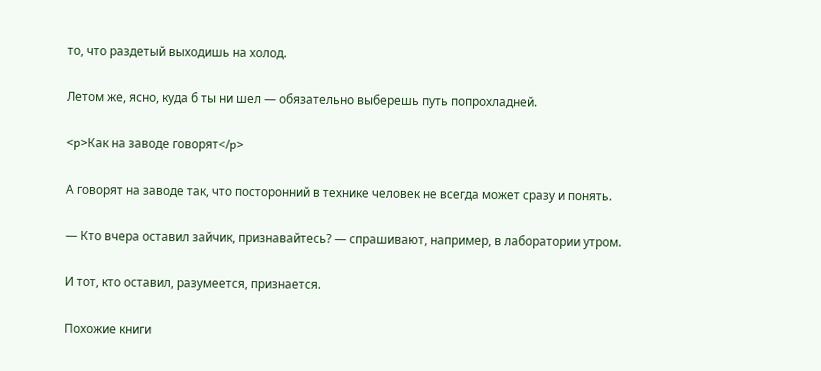то, что раздетый выходишь на холод.

Летом же, ясно, куда б ты ни шел — обязательно выберешь путь попрохладней.

<p>Как на заводе говорят</p>

А говорят на заводе так, что посторонний в технике человек не всегда может сразу и понять.

— Кто вчера оставил зайчик, признавайтесь? — спрашивают, например, в лаборатории утром.

И тот, кто оставил, разумеется, признается.

Похожие книги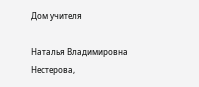Дом учителя

Наталья Владимировна Нестерова,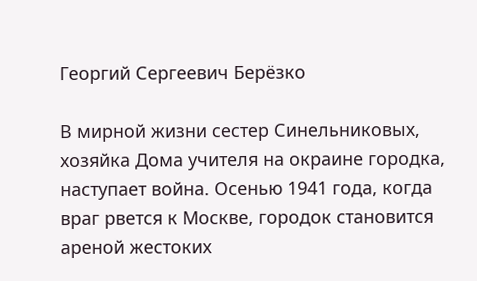Георгий Сергеевич Берёзко

В мирной жизни сестер Синельниковых, хозяйка Дома учителя на окраине городка, наступает война. Осенью 1941 года, когда враг рвется к Москве, городок становится ареной жестоких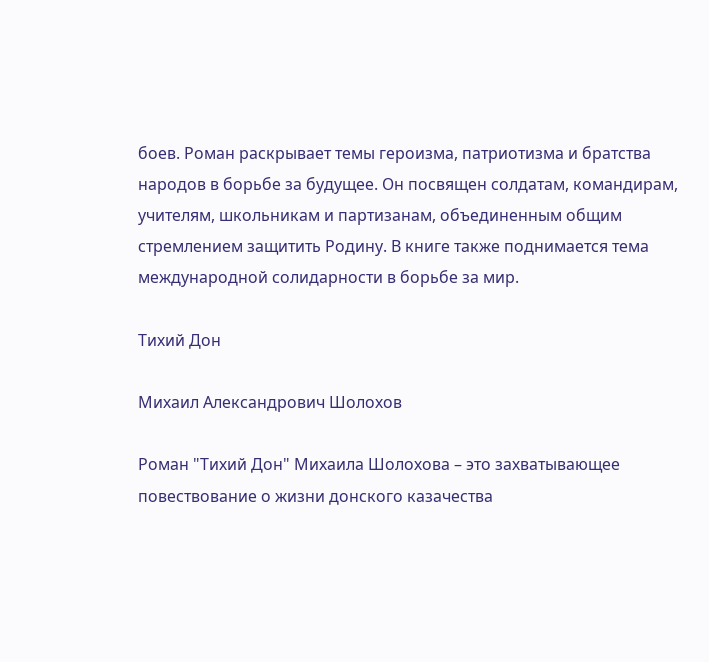боев. Роман раскрывает темы героизма, патриотизма и братства народов в борьбе за будущее. Он посвящен солдатам, командирам, учителям, школьникам и партизанам, объединенным общим стремлением защитить Родину. В книге также поднимается тема международной солидарности в борьбе за мир.

Тихий Дон

Михаил Александрович Шолохов

Роман "Тихий Дон" Михаила Шолохова – это захватывающее повествование о жизни донского казачества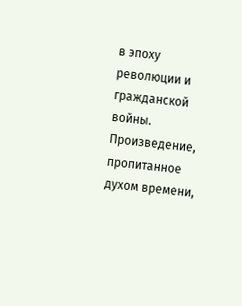в эпоху революции и гражданской войны. Произведение, пропитанное духом времени,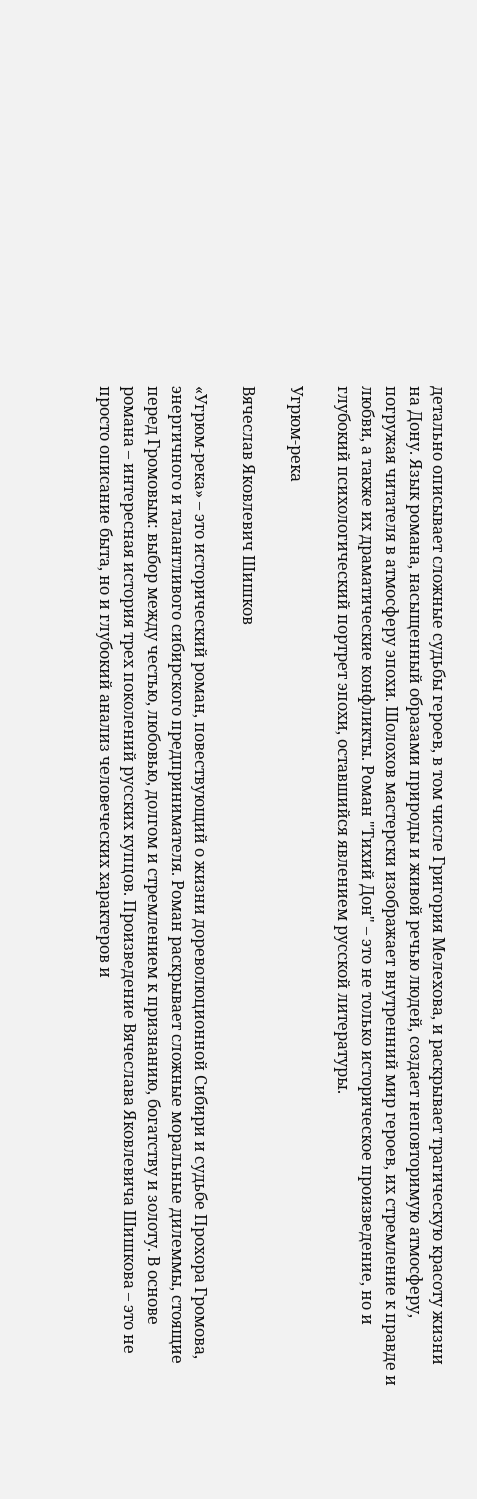детально описывает сложные судьбы героев, в том числе Григория Мелехова, и раскрывает трагическую красоту жизни на Дону. Язык романа, насыщенный образами природы и живой речью людей, создает неповторимую атмосферу, погружая читателя в атмосферу эпохи. Шолохов мастерски изображает внутренний мир героев, их стремление к правде и любви, а также их драматические конфликты. Роман "Тихий Дон" – это не только историческое произведение, но и глубокий психологический портрет эпохи, оставшийся явлением русской литературы.

Угрюм-река

Вячеслав Яковлевич Шишков

«Угрюм-река» – это исторический роман, повествующий о жизни дореволюционной Сибири и судьбе Прохора Громова, энергичного и талантливого сибирского предпринимателя. Роман раскрывает сложные моральные дилеммы, стоящие перед Громовым: выбор между честью, любовью, долгом и стремлением к признанию, богатству и золоту. В основе романа – интересная история трех поколений русских купцов. Произведение Вячеслава Яковлевича Шишкова – это не просто описание быта, но и глубокий анализ человеческих характеров и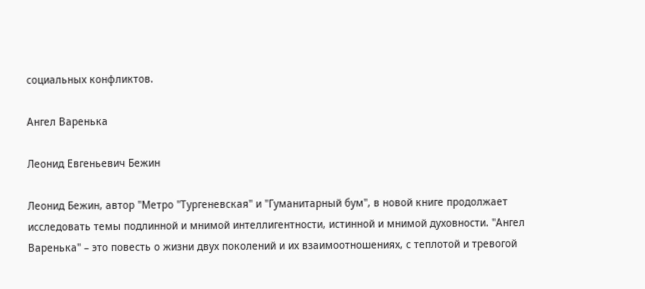социальных конфликтов.

Ангел Варенька

Леонид Евгеньевич Бежин

Леонид Бежин, автор "Метро "Тургеневская" и "Гуманитарный бум", в новой книге продолжает исследовать темы подлинной и мнимой интеллигентности, истинной и мнимой духовности. "Ангел Варенька" – это повесть о жизни двух поколений и их взаимоотношениях, с теплотой и тревогой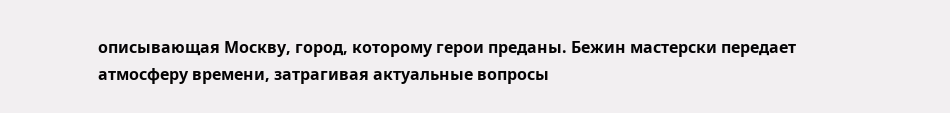описывающая Москву, город, которому герои преданы. Бежин мастерски передает атмосферу времени, затрагивая актуальные вопросы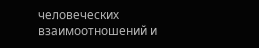человеческих взаимоотношений и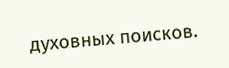духовных поисков.